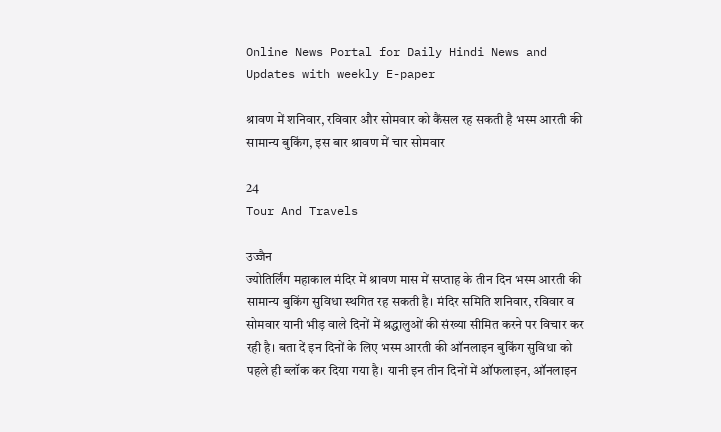Online News Portal for Daily Hindi News and Updates with weekly E-paper

श्रावण में शनिवार, रविवार और सोमवार को कैंसल रह सकती है भस्म आरती की सामान्य बुकिंग, इस बार श्रावण में चार सोमवार

24
Tour And Travels

उज्जैन
ज्योतिर्लिंग महाकाल मंदिर में श्रावण मास में सप्ताह के तीन दिन भस्म आरती की सामान्य बुकिंग सुविधा स्थगित रह सकती है। मंदिर समिति शनिवार, रविवार व सोमवार यानी भीड़ वाले दिनों में श्रद्धालुओं की संख्या सीमित करने पर विचार कर रही है। बता दें इन दिनों के लिए भस्म आरती की ऑनलाइन बुकिंग सुविधा को पहले ही ब्लॉक कर दिया गया है। यानी इन तीन दिनों में ऑफलाइन, ऑनलाइन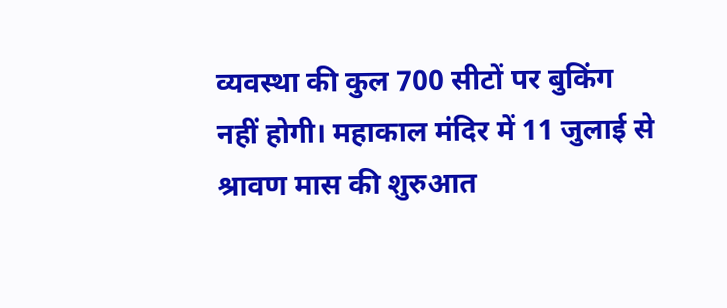व्यवस्था की कुल 700 सीटों पर बुकिंग नहीं होगी। महाकाल मंदिर में 11 जुलाई से श्रावण मास की शुरुआत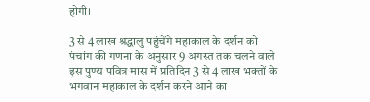होगी।

3 से 4 लाख श्रद्धालु पहुंचेंगे महाकाल के दर्शन को
पंचांग की गणना के अनुसार 9 अगस्त तक चलने वाले इस पुण्य पवित्र मास में प्रतिदिन 3 से 4 लाख भक्तों के भगवान महाकाल के दर्शन करने आने का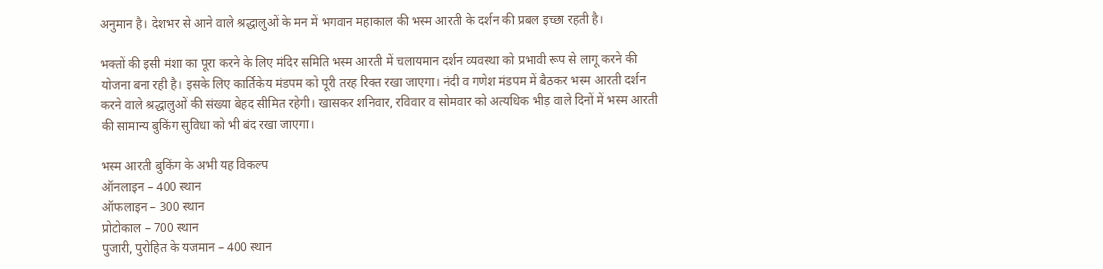अनुमान है। देशभर से आने वाले श्रद्धालुओं के मन में भगवान महाकाल की भस्म आरती के दर्शन की प्रबल इच्छा रहती है।

भक्तों की इसी मंशा का पूरा करने के लिए मंदिर समिति भस्म आरती में चलायमान दर्शन व्यवस्था को प्रभावी रूप से लागू करने की योजना बना रही है। इसके लिए कार्तिकेय मंडपम को पूरी तरह रिक्त रखा जाएगा। नंदी व गणेश मंडपम में बैठकर भस्म आरती दर्शन करने वाले श्रद्धालुओं की संख्या बेहद सीमित रहेगी। खासकर शनिवार, रविवार व सोमवार को अत्यधिक भीड़ वाले दिनों में भस्म आरती की सामान्य बुकिंग सुविधा को भी बंद रखा जाएगा।

भस्म आरती बुकिंग के अभी यह विकल्प
ऑनलाइन – 400 स्थान
ऑफलाइन – 300 स्थान
प्रोटोकाल – 700 स्थान
पुजारी, पुरोहित के यजमान – 400 स्थान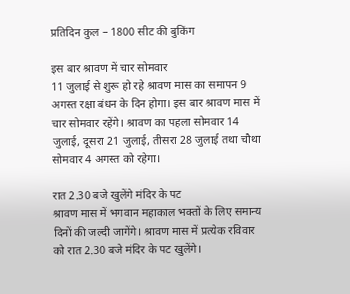प्रतिदिन कुल – 1800 सीट की बुकिंग

इस बार श्रावण में चार सोमवार
11 जुलाई से शुरू हो रहे श्रावण मास का समापन 9 अगस्त रक्षा बंधन के दिन होगा। इस बार श्रावण मास में चार सोमवार रहेंगे। श्रावण का पहला सोमवार 14 जुलाई, दूसरा 21 जुलाई, तीसरा 28 जुलाई तथा चौथा सोमवार 4 अगस्त को रहेगा।

रात 2.30 बजे खुलेंगे मंदिर के पट
श्रावण मास में भगवान महाकाल भक्तों के लिए समान्य दिनों की जल्दी जागेंगे। श्रावण मास में प्रत्येक रविवार को रात 2.30 बजे मंदिर के पट खुलेंगे।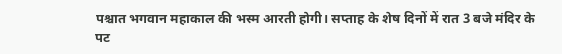पश्चात भगवान महाकाल की भस्म आरती होगी। सप्ताह के शेष दिनों में रात 3 बजे मंदिर के पट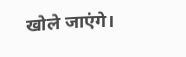खोले जाएंगे।